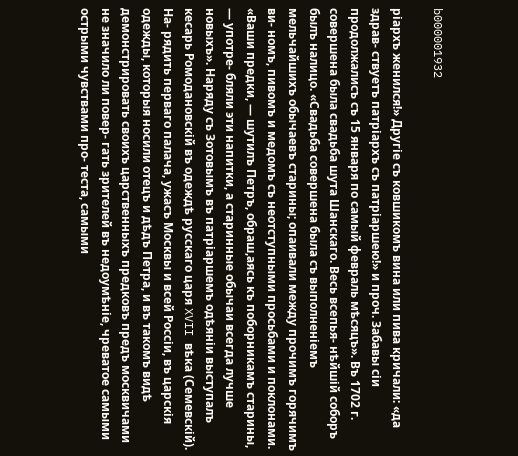b000001932

ріархъ женился!» Другіе съ ковшикомъ вина или пива кричали: «да здрав- ствуетъ патріархъ съ патріаршею!» и проч. Забавы сіи продолжалисъ съ 15 января по самый февраль мѣсяцъ». Въ 1702 г. совершена была свадьба шута Шанскаго. Весь всепья- нѣйшій соборъ былъ налицо. «Свадьба совершена была съ выполненіемъ мельчайшихъ обычаевъ старины; опаивали между прочимъ горячимъ ви- номъ, пивомъ и медомъ съ неотступными просьбами и поклонами. «Ваши предки, — шутилъ Петръ, обраш,аясь къ поборникамъ старины, — употре- бляли эти напитки, а старинные обычаи всегда лучше новыхъ». Наряду съ Зотовымъ въ патріаршемъ одѣяніи выступалъ кесарь Ромодановскій въ одеждѣ русскаго царя XVII вѣка (Семевскій). На- рядить перваго палача, ужасъ Москвы и всей Россіи, въ царскія одежды, которыя носили отецъ и дѣдъ Петра, и въ такомъ видѣ демонстрировать своихъ царственныхъ предковъ предъ москвичами не значило ли повер- гать зрителей въ недоумѣніе, чреватое самыми острыми чувствами про- теста, самыми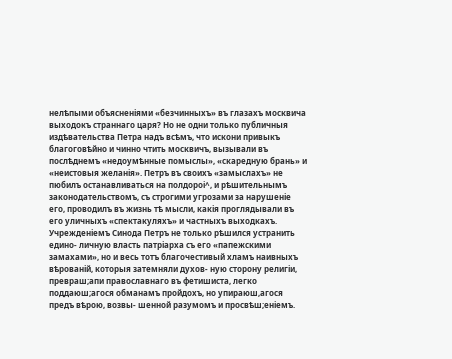нелѣпыми объясненіями «безчинныхъ» въ глазахъ москвича выходокъ страннаго царя? Но не одни только публичныя издѣвательства Петра надъ всѣмъ, что искони привыкъ благоговѣйно и чинно чтить москвичъ, вызывали въ послѣднемъ «недоумѣнные помыслы», «скаредную брань» и «неистовыя желанія». Петръ въ своихъ «замыслахъ» не пюбилъ останавливаться на полдороі^, и рѣшительнымъ законодательствомъ, съ строгими угрозами за нарушеніе его, проводилъ въ жизнь тѣ мысли, какія проглядывали въ его уличныхъ «спектакуляхъ» и частныхъ выходкахъ. Учрежденіемъ Синода Петръ не только рѣшился устранить едино- личную власть патріарха съ его «папежскими замахами», но и весь тотъ благочестивый хламъ наивныхъ вѣрованій, которыя затемняли духов- ную сторону религіи, превраш;апи православнаго въ фетишиста, легко поддаюш;агося обманамъ пройдохъ, но упираюш,агося предъ вѣрою, возвы- шенной разумомъ и просвѣш;еніемъ.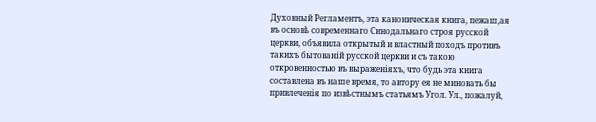Духовный Регламентъ, эта каноническая книга, пежаш,ая въ основѣ современнаго Синодальнаго строя русской церкви, объявила открытый и властный походъ противъ такихъ бытованій русской церкви и съ такою откровенностью въ выраженіяхъ, что будь эта книга составлена въ наше время, то автору ея не миновать бы привлеченія по извѣстнымъ статьямъ Угол. Ул., пожалуй,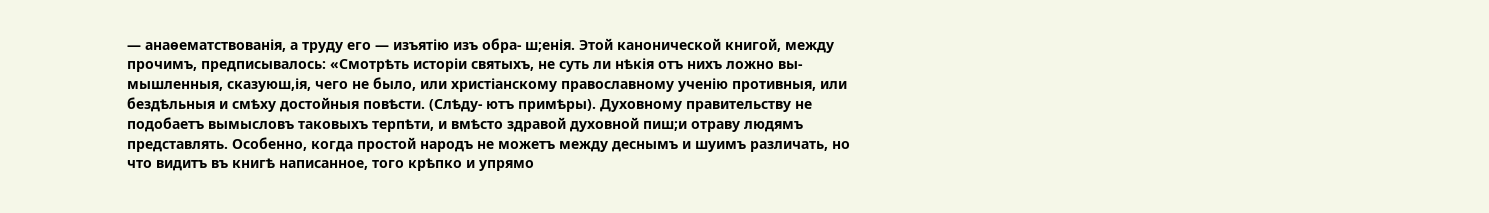— анаѳематствованія, а труду его — изъятію изъ обра- ш;енія. Этой канонической книгой, между прочимъ, предписывалось: «Смотрѣть исторіи святыхъ, не суть ли нѣкія отъ нихъ ложно вы- мышленныя, сказуюш,ія, чего не было, или христіанскому православному ученію противныя, или бездѣльныя и смѣху достойныя повѣсти. (Слѣду- ютъ примѣры). Духовному правительству не подобаетъ вымысловъ таковыхъ терпѣти, и вмѣсто здравой духовной пиш;и отраву людямъ представлять. Особенно, когда простой народъ не можетъ между деснымъ и шуимъ различать, но что видитъ въ книгѣ написанное, того крѣпко и упрямо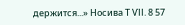держится...» Носива Т ѴІІ. 8 57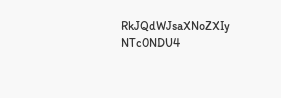RkJQdWJsaXNoZXIy NTc0NDU4